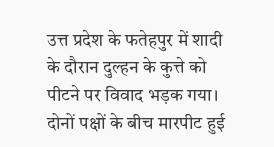उत्त प्रदेश के फतेहपुर में शादी के दौरान दुल्हन के कुत्ते को पीटने पर विवाद भड़क गया। दोनों पक्षों के बीच मारपीट हुई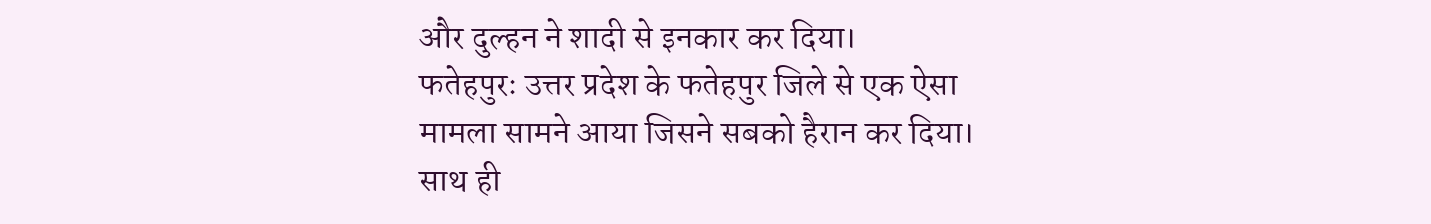और दुल्हन ने शादी से इनकार कर दिया।
फतेहपुरः उत्तर प्रदेश के फतेहपुर जिले से एक ऐसा मामला सामने आया जिसने सबको हैरान कर दिया। साथ ही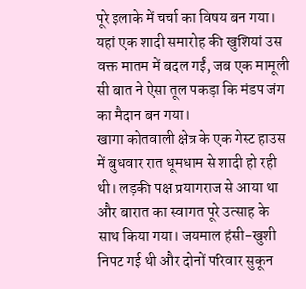पूरे इलाके में चर्चा का विषय बन गया। यहां एक शादी समारोह की खुशियां उस वक्त मातम में बदल गईं, जब एक मामूली सी बात ने ऐसा तूल पकड़ा कि मंडप जंग का मैदान बन गया।
खागा कोतवाली क्षेत्र के एक गेस्ट हाउस में बुधवार रात धूमधाम से शादी हो रही थी। लड़की पक्ष प्रयागराज से आया था और बारात का स्वागत पूरे उत्साह के साथ किया गया। जयमाल हंसी-खुशी निपट गई थी और दोनों परिवार सुकून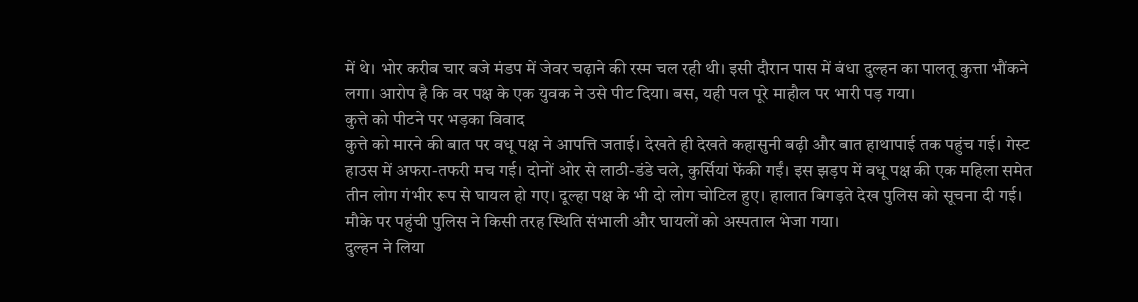में थे। भोर करीब चार बजे मंडप में जेवर चढ़ाने की रस्म चल रही थी। इसी दौरान पास में बंधा दुल्हन का पालतू कुत्ता भौंकने लगा। आरोप है कि वर पक्ष के एक युवक ने उसे पीट दिया। बस, यही पल पूरे माहौल पर भारी पड़ गया।
कुत्ते को पीटने पर भड़का विवाद
कुत्ते को मारने की बात पर वधू पक्ष ने आपत्ति जताई। देखते ही देखते कहासुनी बढ़ी और बात हाथापाई तक पहुंच गई। गेस्ट हाउस में अफरा-तफरी मच गई। दोनों ओर से लाठी-डंडे चले, कुर्सियां फेंकी गईं। इस झड़प में वधू पक्ष की एक महिला समेत तीन लोग गंभीर रूप से घायल हो गए। दूल्हा पक्ष के भी दो लोग चोटिल हुए। हालात बिगड़ते देख पुलिस को सूचना दी गई। मौके पर पहुंची पुलिस ने किसी तरह स्थिति संभाली और घायलों को अस्पताल भेजा गया।
दुल्हन ने लिया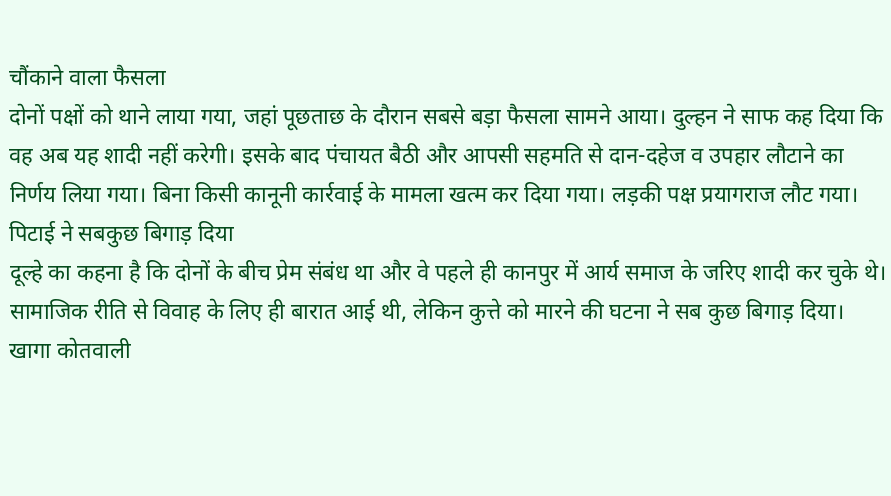चौंकाने वाला फैसला
दोनों पक्षों को थाने लाया गया, जहां पूछताछ के दौरान सबसे बड़ा फैसला सामने आया। दुल्हन ने साफ कह दिया कि वह अब यह शादी नहीं करेगी। इसके बाद पंचायत बैठी और आपसी सहमति से दान-दहेज व उपहार लौटाने का निर्णय लिया गया। बिना किसी कानूनी कार्रवाई के मामला खत्म कर दिया गया। लड़की पक्ष प्रयागराज लौट गया।
पिटाई ने सबकुछ बिगाड़ दिया
दूल्हे का कहना है कि दोनों के बीच प्रेम संबंध था और वे पहले ही कानपुर में आर्य समाज के जरिए शादी कर चुके थे। सामाजिक रीति से विवाह के लिए ही बारात आई थी, लेकिन कुत्ते को मारने की घटना ने सब कुछ बिगाड़ दिया। खागा कोतवाली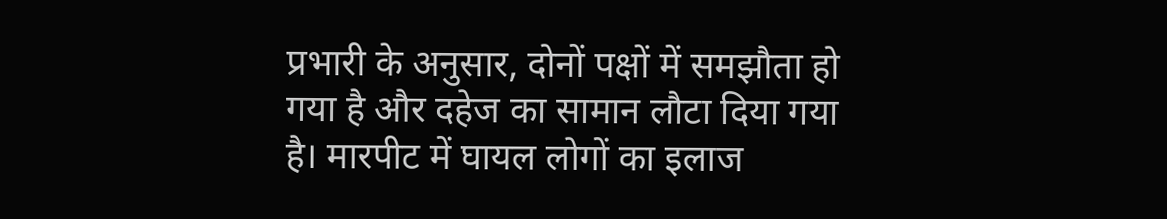प्रभारी के अनुसार, दोनों पक्षों में समझौता हो गया है और दहेज का सामान लौटा दिया गया है। मारपीट में घायल लोगों का इलाज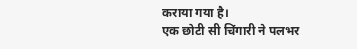कराया गया है।
एक छोटी सी चिंगारी ने पलभर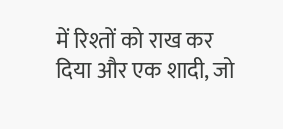में रिश्तों को राख कर दिया और एक शादी, जो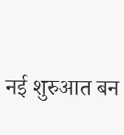नई शुरुआत बन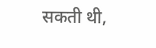सकती थी,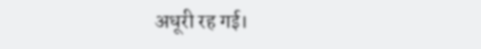अधूरी रह गई।